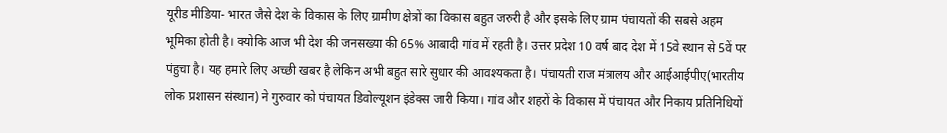यूरीड मीडिया- भारत जैसे देश के विकास के लिए ग्रामीण क्षेत्रों का विकास बहुत जरुरी है और इसके लिए ग्राम पंचायतों की सबसे अहम भूमिका होती है। क्योकि आज भी देश की जनसख्या की 65% आबादी गांव में रहती है। उत्तर प्रदेश 10 वर्ष बाद देश में 15वे स्थान से 5वें पर पंहुचा है। यह हमारे लिए अच्छी खबर है लेकिन अभी बहुत सारे सुधार की आवश्यकता है। पंचायती राज मंत्रालय और आईआईपीए(भारतीय लोक प्रशासन संस्थान) ने गुरुवार को पंचायत डिवोल्यूशन इंडेक्स जारी किया। गांव और शहरों के विकास में पंचायत और निकाय प्रतिनिधियों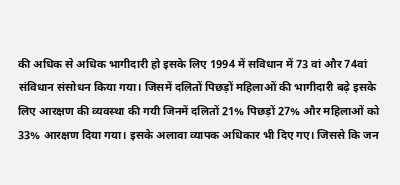की अधिक से अधिक भागीदारी हो इसके लिए 1994 में सविधान में 73 वां और 74वां संविधान संसोधन किया गया। जिसमें दलितों पिछड़ों महिलाओं की भागीदारी बढ़े इसके लिए आरक्षण की व्यवस्था की गयी जिनमें दलितों 21% पिछड़ों 27% और महिलाओं को 33% आरक्षण दिया गया। इसके अलावा व्यापक अधिकार भी दिए गए। जिससे कि जन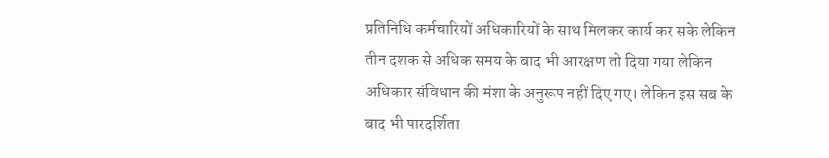प्रतिनिधि कर्मचारियों अधिकारियों के साथ मिलकर कार्य कर सके लेकिन तीन दशक से अधिक समय के बाद भी आरक्षण तो दिया गया लेकिन अधिकार संविधान की मंशा के अनुरूप नहीं दिए गए। लेकिन इस सब के बाद भी पारदर्शिता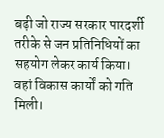बढ़ी जो राज्य सरकार पारदर्शी तरीके से जन प्रतिनिधियों का सहयोग लेकर कार्य किया। वहां विकास कार्यों को गति मिली।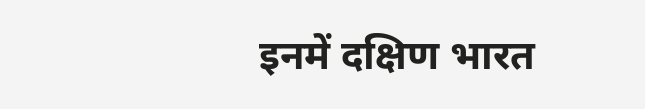इनमें दक्षिण भारत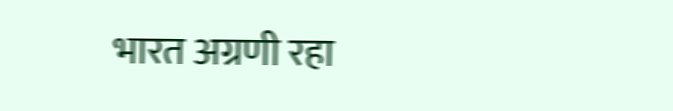भारत अग्रणी रहा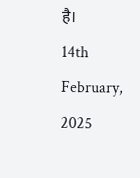है।
14th February, 2025